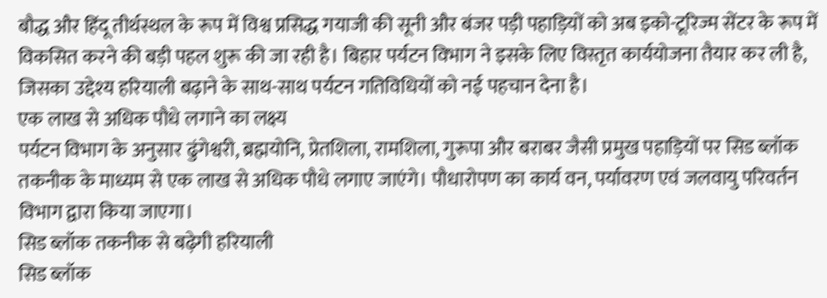बौद्ध और हिंदू तीर्थस्थल के रूप में विश्व प्रसिद्ध गयाजी की सूनी और बंजर पड़ी पहाड़ियों को अब इको-टूरिज्म सेंटर के रूप में विकसित करने की बड़ी पहल शुरू की जा रही है। बिहार पर्यटन विभाग ने इसके लिए विस्तृत कार्ययोजना तैयार कर ली है, जिसका उद्देश्य हरियाली बढ़ाने के साथ-साथ पर्यटन गतिविधियों को नई पहचान देना है।
एक लाख से अधिक पौधे लगाने का लक्ष्य
पर्यटन विभाग के अनुसार ढुंगेश्वरी, ब्रह्मयोनि, प्रेतशिला, रामशिला, गुरूपा और बराबर जैसी प्रमुख पहाड़ियों पर सिड ब्लॉक तकनीक के माध्यम से एक लाख से अधिक पौधे लगाए जाएंगे। पौधारोपण का कार्य वन, पर्यावरण एवं जलवायु परिवर्तन विभाग द्वारा किया जाएगा।
सिड ब्लॉक तकनीक से बढ़ेगी हरियाली
सिड ब्लॉक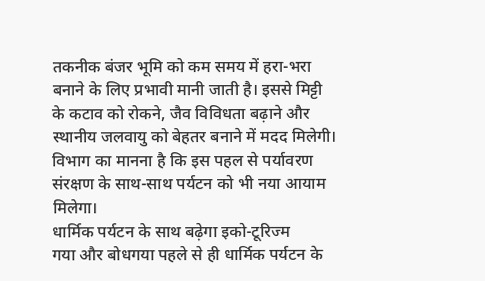तकनीक बंजर भूमि को कम समय में हरा-भरा बनाने के लिए प्रभावी मानी जाती है। इससे मिट्टी के कटाव को रोकने, जैव विविधता बढ़ाने और स्थानीय जलवायु को बेहतर बनाने में मदद मिलेगी। विभाग का मानना है कि इस पहल से पर्यावरण संरक्षण के साथ-साथ पर्यटन को भी नया आयाम मिलेगा।
धार्मिक पर्यटन के साथ बढ़ेगा इको-टूरिज्म
गया और बोधगया पहले से ही धार्मिक पर्यटन के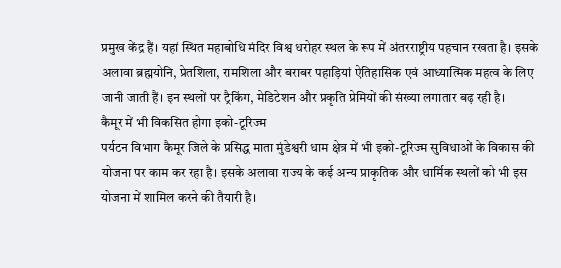प्रमुख केंद्र हैं। यहां स्थित महाबोधि मंदिर विश्व धरोहर स्थल के रूप में अंतरराष्ट्रीय पहचान रखता है। इसके अलावा ब्रह्मयोनि, प्रेतशिला, रामशिला और बराबर पहाड़ियां ऐतिहासिक एवं आध्यात्मिक महत्व के लिए जानी जाती हैं। इन स्थलों पर ट्रैकिंग, मेडिटेशन और प्रकृति प्रेमियों की संख्या लगातार बढ़ रही है।
कैमूर में भी विकसित होगा इको-टूरिज्म
पर्यटन विभाग कैमूर जिले के प्रसिद्ध माता मुंडेश्वरी धाम क्षेत्र में भी इको-टूरिज्म सुविधाओं के विकास की योजना पर काम कर रहा है। इसके अलावा राज्य के कई अन्य प्राकृतिक और धार्मिक स्थलों को भी इस योजना में शामिल करने की तैयारी है।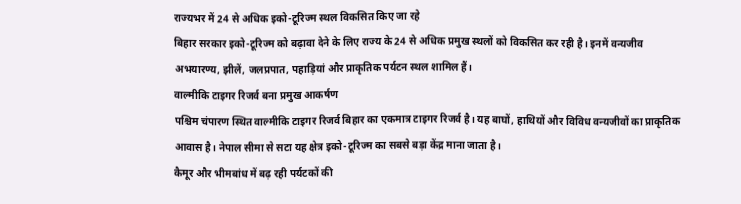राज्यभर में 24 से अधिक इको-टूरिज्म स्थल विकसित किए जा रहे
बिहार सरकार इको-टूरिज्म को बढ़ावा देने के लिए राज्य के 24 से अधिक प्रमुख स्थलों को विकसित कर रही है। इनमें वन्यजीव अभयारण्य, झीलें, जलप्रपात, पहाड़ियां और प्राकृतिक पर्यटन स्थल शामिल हैं।
वाल्मीकि टाइगर रिजर्व बना प्रमुख आकर्षण
पश्चिम चंपारण स्थित वाल्मीकि टाइगर रिजर्व बिहार का एकमात्र टाइगर रिजर्व है। यह बाघों, हाथियों और विविध वन्यजीवों का प्राकृतिक आवास है। नेपाल सीमा से सटा यह क्षेत्र इको-टूरिज्म का सबसे बड़ा केंद्र माना जाता है।
कैमूर और भीमबांध में बढ़ रही पर्यटकों की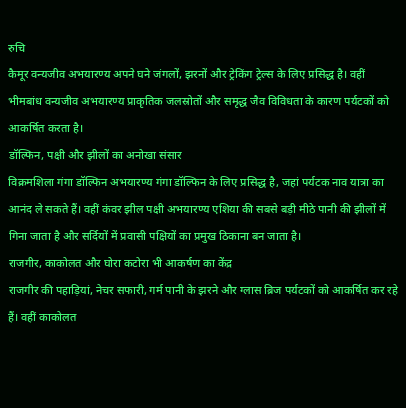रुचि
कैमूर वन्यजीव अभयारण्य अपने घने जंगलों, झरनों और ट्रेकिंग ट्रेल्स के लिए प्रसिद्ध है। वहीं भीमबांध वन्यजीव अभयारण्य प्राकृतिक जलस्रोतों और समृद्ध जैव विविधता के कारण पर्यटकों को आकर्षित करता है।
डॉल्फिन, पक्षी और झीलों का अनोखा संसार
विक्रमशिला गंगा डॉल्फिन अभयारण्य गंगा डॉल्फिन के लिए प्रसिद्ध है, जहां पर्यटक नाव यात्रा का आनंद ले सकते हैं। वहीं कंवर झील पक्षी अभयारण्य एशिया की सबसे बड़ी मीठे पानी की झीलों में गिना जाता है और सर्दियों में प्रवासी पक्षियों का प्रमुख ठिकाना बन जाता है।
राजगीर, काकोलत और घोरा कटोरा भी आकर्षण का केंद्र
राजगीर की पहाड़ियां, नेचर सफारी, गर्म पानी के झरने और ग्लास ब्रिज पर्यटकों को आकर्षित कर रहे हैं। वहीं काकोलत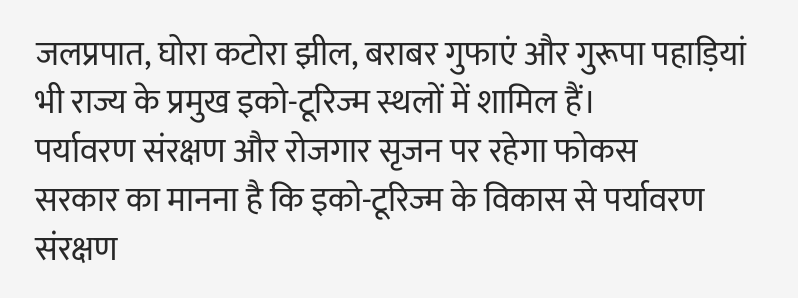जलप्रपात, घोरा कटोरा झील, बराबर गुफाएं और गुरूपा पहाड़ियां भी राज्य के प्रमुख इको-टूरिज्म स्थलों में शामिल हैं।
पर्यावरण संरक्षण और रोजगार सृजन पर रहेगा फोकस
सरकार का मानना है कि इको-टूरिज्म के विकास से पर्यावरण संरक्षण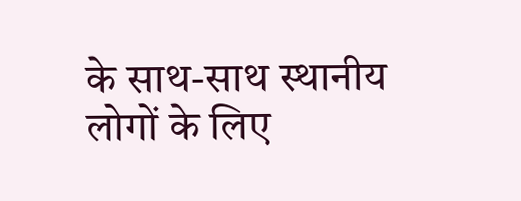के साथ-साथ स्थानीय लोगों के लिए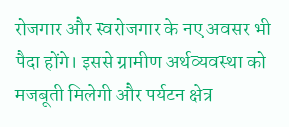रोजगार और स्वरोजगार के नए अवसर भी पैदा होंगे। इससे ग्रामीण अर्थव्यवस्था को मजबूती मिलेगी और पर्यटन क्षेत्र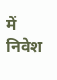में निवेश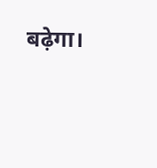बढ़ेगा।